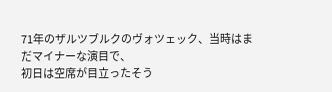71年のザルツブルクのヴォツェック、当時はまだマイナーな演目で、
初日は空席が目立ったそう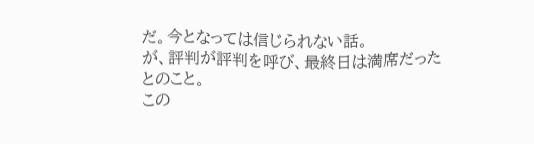だ。今となっては信じられない話。
が、評判が評判を呼び、最終日は満席だったとのこと。
この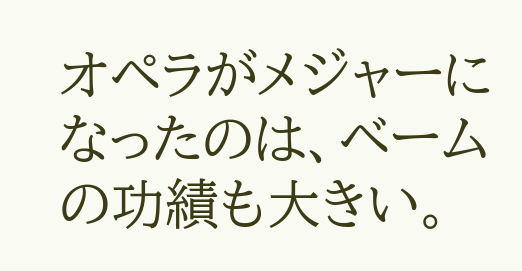オペラがメジャーになったのは、ベームの功績も大きい。